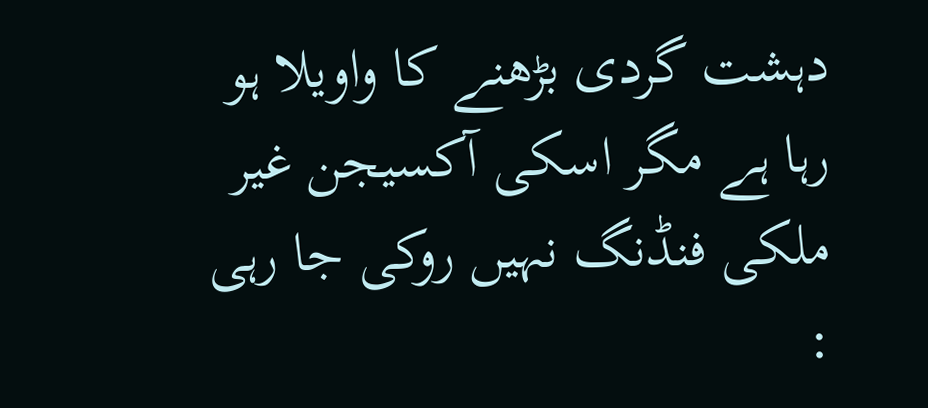دہشت گردی بڑھنے کا واویلا ہو رہا ہے مگر اسکی آکسیجن غیر ملکی فنڈنگ نہیں روکی جا رہی :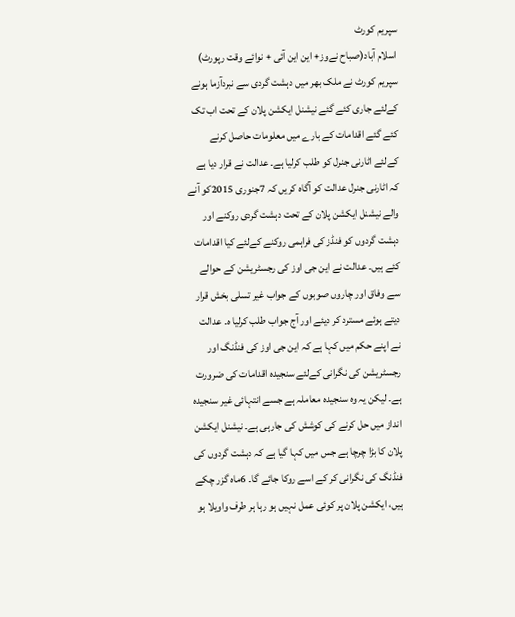سپریم کورٹ
اسلام آباد(صباح نےوز+ این این آئی + نوائے وقت رپورٹ) سپریم کورٹ نے ملک بھر میں دہشت گردی سے نبردآزما ہونے کےلئے جاری کئے گئے نیشنل ایکشن پلان کے تحت اب تک کئے گئے اقدامات کے بارے میں معلومات حاصل کرنے کےلئے اٹارنی جنرل کو طلب کرلیا ہے۔ عدالت نے قرار دیا ہے کہ اٹارنی جنرل عدالت کو آگاہ کریں کہ 7جنوری 2015کو آنے والے نیشنل ایکشن پلان کے تحت دہشت گردی روکنے اور دہشت گردوں کو فنڈز کی فراہمی روکنے کےلئے کیا اقدامات کئے ہیں۔ عدالت نے این جی اوز کی رجسٹریشن کے حوالے سے وفاق اور چاروں صوبوں کے جواب غیر تسلی بخش قرار دیتے ہوئے مسترد کر دیئے اور آج جواب طلب کرلیا ہ۔ عدالت نے اپنے حکم میں کہا ہے کہ این جی اوز کی فنڈنگ اور رجسٹریشن کی نگرانی کےلئے سنجیدہ اقدامات کی ضرورت ہے۔ لیکن یہ وہ سنجیدہ معاملہ ہے جسے انتہائی غیر سنجیدہ انداز میں حل کرنے کی کوشش کی جارہی ہے۔ نیشنل ایکشن پلان کا بڑا چرچا ہے جس میں کہا گیا ہے کہ دہشت گردوں کی فنڈنگ کی نگرانی کر کے اسے روکا جائے گا۔ 6ماہ گزر چکے ہیں، ایکشن پلان پر کوئی عمل نہیں ہو رہا ہر طرف واویلا ہو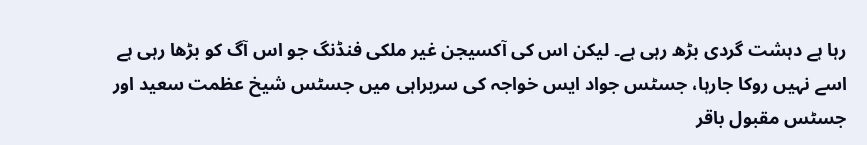رہا ہے دہشت گردی بڑھ رہی ہے۔ لیکن اس کی آکسیجن غیر ملکی فنڈنگ جو اس آگ کو بڑھا رہی ہے اسے نہیں روکا جارہا، جسٹس جواد ایس خواجہ کی سربراہی میں جسٹس شیخ عظمت سعید اور جسٹس مقبول باقر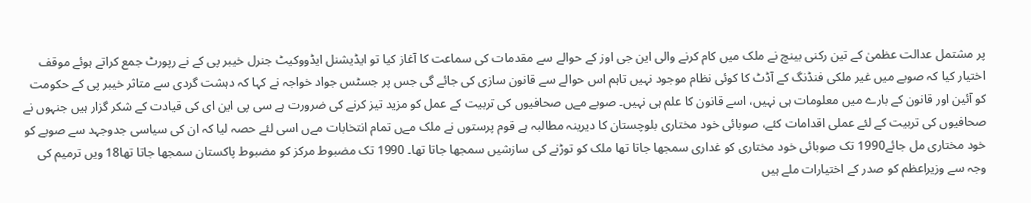پر مشتمل عدالت عظمیٰ کے تین رکنی بینچ نے ملک میں کام کرنے والی این جی اوز کے حوالے سے مقدمات کی سماعت کا آغاز کیا تو ایڈیشنل ایڈووکیٹ جنرل خیبر پی کے نے رپورٹ جمع کراتے ہوئے موقف اختیار کیا کہ صوبے میں غیر ملکی فنڈنگ کے آڈٹ کا کوئی نظام موجود نہیں تاہم اس حوالے سے قانون سازی کی جائے گی جس پر جسٹس جواد خواجہ نے کہا کہ دہشت گردی سے متاثر خیبر پی کے حکومت کو آئین اور قانون کے بارے میں معلومات ہی نہیں، اسے قانون کا علم ہی نہیں۔ صوبے مےں صحافیوں کی تربیت کے عمل کو مزید تیز کرنے کی ضرورت ہے سی پی این ای کی قیادت کے شکر گزار ہیں جنہوں نے صحافیوں کی تربیت کے لئے عملی اقدامات کئے، صوبائی خود مختاری بلوچستان کا دیرینہ مطالبہ ہے قوم پرستوں نے ملک مےں تمام انتخابات مےں اسی لئے حصہ لیا کہ ان کی سیاسی جدوجہد سے صوبے کو خود مختاری مل جائے1990 تک صوبائی خود مختاری کو غداری سمجھا جاتا تھا ملک کو توڑنے کی سازشیں سمجھا جاتا تھا۔ 1990 تک مضبوط مرکز کو مضبوط پاکستان سمجھا جاتا تھا18 ویں ترمیم کی وجہ سے وزیراعظم کو صدر کے اختیارات ملے ہیں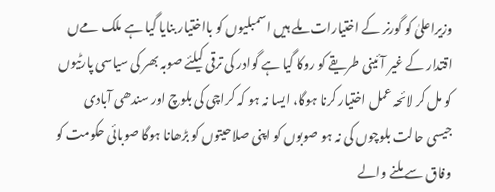وزیراعلیٰ کو گورنر کے اختیارات ملے ہیں اسمبلیوں کو بااختیار بنایا گیا ہے ملک مےں اقتدار کے غیر آئینی طریقے کو روکا گیا ہے گوادر کی ترقی کیلئے صوبہ بھر کی سیاسی پارٹیوں کو مل کر لائحہ عمل اختیار کرنا ہوگا، ایسا نہ ہو کہ کراچی کی بلوچ اور سندھی آبادی جیسی حالت بلوچوں کی نہ ہو صوبوں کو اپنی صلاحیتوں کو بڑھانا ہوگا صوبائی حکومت کو وفاق سے ملنے والے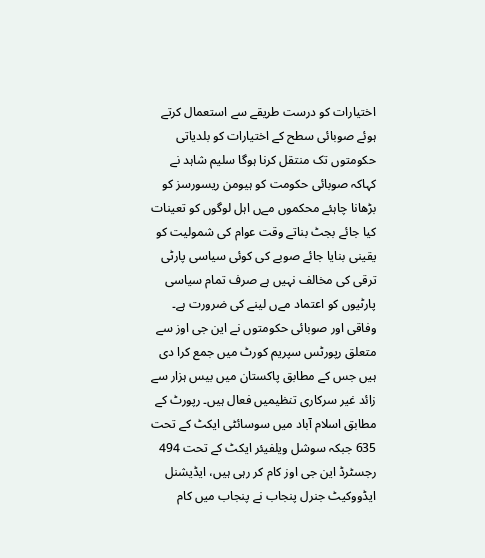اختیارات کو درست طریقے سے استعمال کرتے ہوئے صوبائی سطح کے اختیارات کو بلدیاتی حکومتوں تک منتقل کرنا ہوگا سلیم شاہد نے کہاکہ صوبائی حکومت کو ہیومن ریسورسز کو بڑھانا چاہئے محکموں مےں اہل لوگوں کو تعینات کیا جائے بجٹ بناتے وقت عوام کی شمولیت کو یقینی بنایا جائے صوبے کی کوئی سیاسی پارٹی ترقی کی مخالف نہیں ہے صرف تمام سیاسی پارٹیوں کو اعتماد مےں لینے کی ضرورت ہے۔ وفاقی اور صوبائی حکومتوں نے این جی اوز سے متعلق رپورٹس سپریم کورٹ میں جمع کرا دی ہیں جس کے مطابق پاکستان میں بیس ہزار سے زائد غیر سرکاری تنظیمیں فعال ہیں۔ رپورٹ کے مطابق اسلام آباد میں سوسائٹی ایکٹ کے تحت 635 جبکہ سوشل ویلفیئر ایکٹ کے تحت 494 رجسٹرڈ این جی اوز کام کر رہی ہیں، ایڈیشنل ایڈووکیٹ جنرل پنجاب نے پنجاب میں کام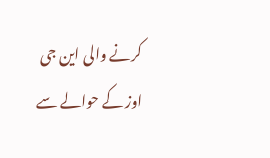کرنے والی این جی اوز کے حوالے سے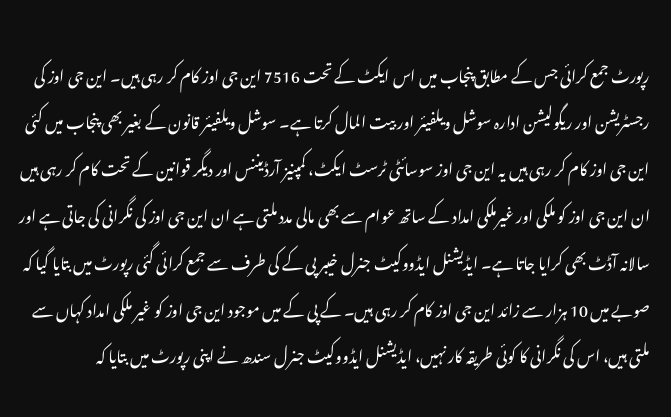رپورٹ جمع کرائی جس کے مطابق پنجاب میں اس ایکٹ کے تحت 7516 این جی اوز کام کر رہی ہیں۔ این جی اوز کی رجسٹریشن اور ریگولیشن ادارہ سوشل ویلفیئر اور بیت المال کرتا ہے۔ سوشل ویلفیئر قانون کے بغیر بھی پنجاب میں کئی این جی اوز کام کر رہی ہیں یہ این جی اوز سوسائٹی ٹرسٹ ایکٹ، کمپنیز آرڈیننس اور دیگر قوانین کے تحت کام کر رہی ہیں ان این جی اوز کو ملکی اور غیرملکی امداد کے ساتھ عوام سے بھی مالی مدد ملتی ہے ان این جی اوز کی نگرانی کی جاتی ہے اور سالانہ آڈٹ بھی کرایا جاتا ہے۔ ایڈیشنل ایڈووکیٹ جنرل خیبر پی کے کی طرف سے جمع کرائی گئی رپورٹ میں بتایا گیا کہ صوبے میں 10 ہزار سے زائد این جی اوز کام کر رہی ہیں۔ کے پی کے میں موجود این جی اوز کو غیر ملکی امداد کہاں سے ملتی ہیں، اس کی نگرانی کا کوئی طریقہ کار نہیں، ایڈیشنل ایڈووکیٹ جنرل سندھ نے اپنی رپورٹ میں بتایا کہ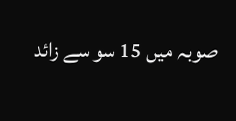صوبہ میں 15 سو سے زائد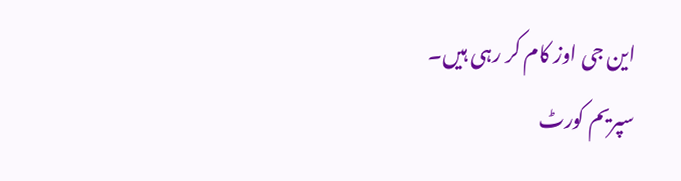این جی اوز کام کر رہی ہیں۔
سپریم کورٹ